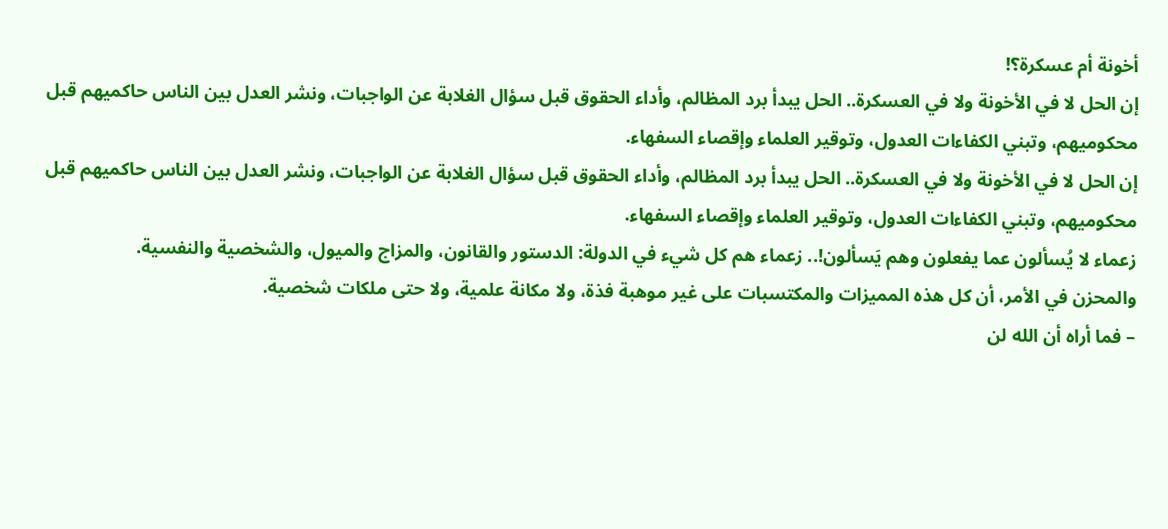أخونة أم عسكرة؟!
إن الحل لا في الأخونة ولا في العسكرة.. الحل يبدأ برد المظالم، وأداء الحقوق قبل سؤال الغلابة عن الواجبات، ونشر العدل بين الناس حاكميهم قبل محكوميهم، وتبني الكفاءات العدول، وتوقير العلماء وإقصاء السفهاء.
إن الحل لا في الأخونة ولا في العسكرة.. الحل يبدأ برد المظالم، وأداء الحقوق قبل سؤال الغلابة عن الواجبات، ونشر العدل بين الناس حاكميهم قبل محكوميهم، وتبني الكفاءات العدول، وتوقير العلماء وإقصاء السفهاء.
زعماء لا يُسألون عما يفعلون وهم يَسألون!.. زعماء هم كل شيء في الدولة: الدستور والقانون، والمزاج والميول، والشخصية والنفسية.
والمحزن في الأمر، أن كل هذه المميزات والمكتسبات على غير موهبة فذة، ولا مكانة علمية، ولا حتى ملكات شخصية.
– فما أراه أن الله لن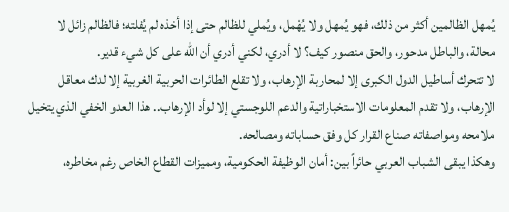يُمهل الظالمين أكثر من ذلك، فهو يُمهل ولا يُهْمل، ويُملي للظالم حتى إذا أخذه لم يُفلته؛ فالظالم زائل لا محالة، والباطل مدحور، والحق منصور كيف؟ لا أدري، لكني أدري أن الله على كل شيء قدير.
لا تتحرك أساطيل الدول الكبرى إلا لمحاربة الإرهاب، ولا تقلع الطائرات الحربية الغربية إلا لدك معاقل الإرهاب، ولا تقدم المعلومات الاستخباراتية والدعم اللوجستي إلا لوأد الإرهاب.. هذا العدو الخفي الذي يتخيل ملامحه ومواصفاته صناع القرار كل وفق حساباته ومصالحه.
وهكذا يبقى الشباب العربي حائراً بين: أمان الوظيفة الحكومية، ومميزات القطاع الخاص رغم مخاطره،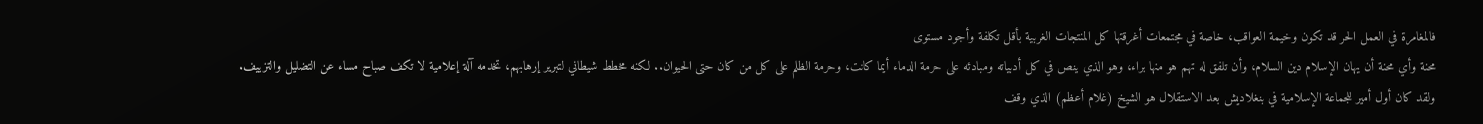فالمغامرة في العمل الحر قد تكون وخيمة العواقب، خاصة في مجتمعات أغرقتها كل المنتجات الغربية بأقل تكلفة وأجود مستوى
محنة وأي محنة أن يهان الإسلام دين السلام، وأن تلفق له تهم هو منها براء، وهو الذي ينص في كل أدبياته ومبادئه على حرمة الدماء أيما كانت، وحرمة الظلم على كل من كان حتى الحيوان.. لكنه مخطط شيطاني لتبرير إرهابهم، تخدمه آلة إعلامية لا تكف صباح مساء عن التضليل والتزييف.
ولقد كان أول أمير للجماعة الإسلامية في بنغلاديش بعد الاستقلال هو الشيخ (غلام أعظم) الذي وقف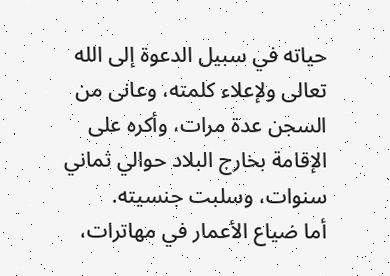حياته في سبيل الدعوة إلى الله تعالى ولإعلاء كلمته، وعانى من السجن عدة مرات، وأكره على الإقامة بخارج البلاد حوالي ثماني سنوات، وسلبت جنسيته.
أما ضياع الأعمار في مهاترات،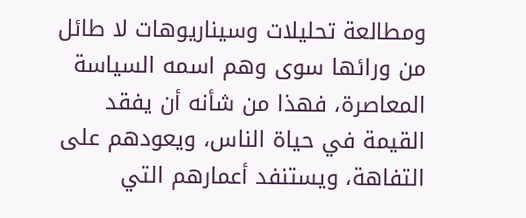ومطالعة تحليلات وسيناريوهات لا طائل من ورائها سوى وهم اسمه السياسة المعاصرة، فهذا من شأنه أن يفقد القيمة في حياة الناس، ويعودهم على التفاهة، ويستنفد أعمارهم التي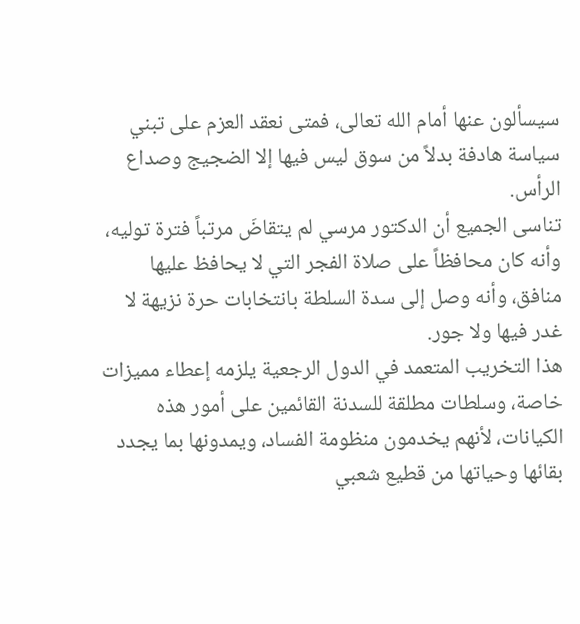سيسألون عنها أمام الله تعالى، فمتى نعقد العزم على تبني سياسة هادفة بدلاً من سوق ليس فيها إلا الضجيج وصداع الرأس.
تناسى الجميع أن الدكتور مرسي لم يتقاضَ مرتباً فترة توليه، وأنه كان محافظاً على صلاة الفجر التي لا يحافظ عليها منافق، وأنه وصل إلى سدة السلطة بانتخابات حرة نزيهة لا غدر فيها ولا جور.
هذا التخريب المتعمد في الدول الرجعية يلزمه إعطاء مميزات خاصة، وسلطات مطلقة للسدنة القائمين على أمور هذه الكيانات، لأنهم يخدمون منظومة الفساد، ويمدونها بما يجدد بقائها وحياتها من قطيع شعبي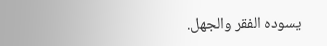يسوده الفقر والجهل.